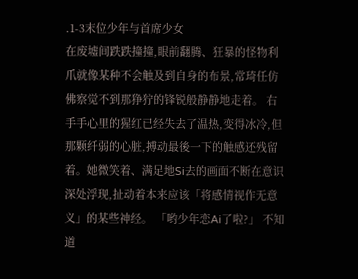.1-3末位少年与首席少女
在废墟间跌跌撞撞,眼前翻腾、狂暴的怪物利爪就像某种不会触及到自身的布景,常琦任仿佛察觉不到那狰狞的锋锐般静静地走着。 右手手心里的猩红已经失去了温热,变得冰冷,但那颗纤弱的心脏,搏动最後一下的触感还残留着。她微笑着、满足地Si去的画面不断在意识深处浮现,扯动着本来应该「将感情视作无意义」的某些神经。 「哟少年恋Ai了啦?」 不知道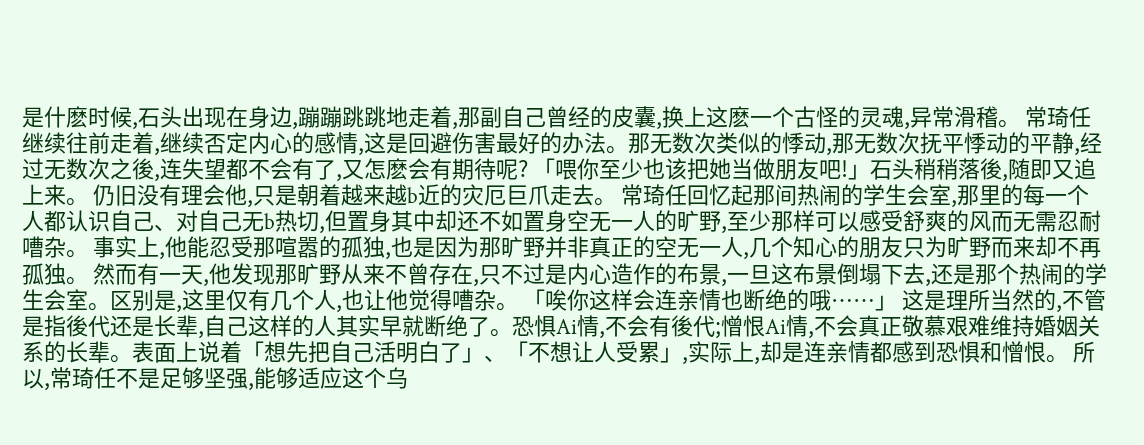是什麽时候,石头出现在身边,蹦蹦跳跳地走着,那副自己曾经的皮囊,换上这麽一个古怪的灵魂,异常滑稽。 常琦任继续往前走着,继续否定内心的感情,这是回避伤害最好的办法。那无数次类似的悸动,那无数次抚平悸动的平静,经过无数次之後,连失望都不会有了,又怎麽会有期待呢? 「喂你至少也该把她当做朋友吧!」石头稍稍落後,随即又追上来。 仍旧没有理会他,只是朝着越来越b近的灾厄巨爪走去。 常琦任回忆起那间热闹的学生会室,那里的每一个人都认识自己、对自己无b热切,但置身其中却还不如置身空无一人的旷野,至少那样可以感受舒爽的风而无需忍耐嘈杂。 事实上,他能忍受那喧嚣的孤独,也是因为那旷野并非真正的空无一人,几个知心的朋友只为旷野而来却不再孤独。 然而有一天,他发现那旷野从来不曾存在,只不过是内心造作的布景,一旦这布景倒塌下去,还是那个热闹的学生会室。区别是,这里仅有几个人,也让他觉得嘈杂。 「唉你这样会连亲情也断绝的哦……」 这是理所当然的,不管是指後代还是长辈,自己这样的人其实早就断绝了。恐惧Ai情,不会有後代;憎恨Ai情,不会真正敬慕艰难维持婚姻关系的长辈。表面上说着「想先把自己活明白了」、「不想让人受累」,实际上,却是连亲情都感到恐惧和憎恨。 所以,常琦任不是足够坚强,能够适应这个乌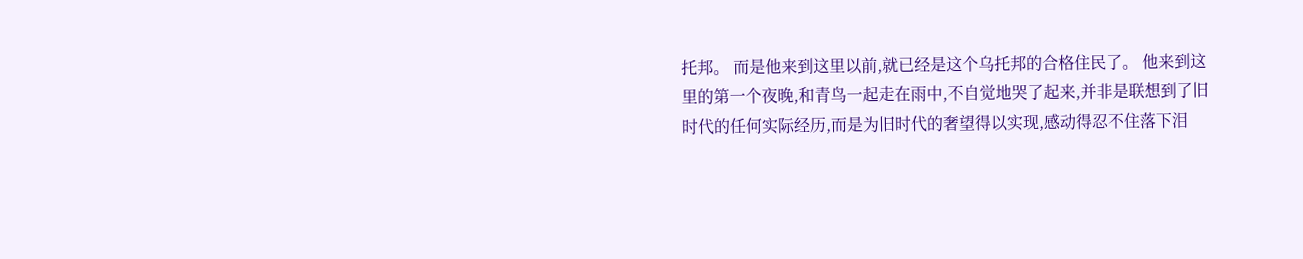托邦。 而是他来到这里以前,就已经是这个乌托邦的合格住民了。 他来到这里的第一个夜晚,和青鸟一起走在雨中,不自觉地哭了起来,并非是联想到了旧时代的任何实际经历,而是为旧时代的奢望得以实现,感动得忍不住落下泪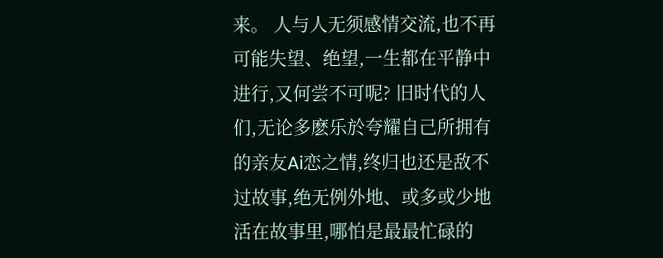来。 人与人无须感情交流,也不再可能失望、绝望,一生都在平静中进行,又何尝不可呢? 旧时代的人们,无论多麽乐於夸耀自己所拥有的亲友Ai恋之情,终归也还是敌不过故事,绝无例外地、或多或少地活在故事里,哪怕是最最忙碌的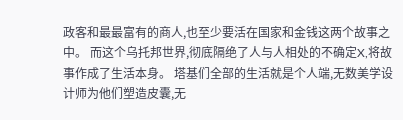政客和最最富有的商人,也至少要活在国家和金钱这两个故事之中。 而这个乌托邦世界,彻底隔绝了人与人相处的不确定X,将故事作成了生活本身。 塔基们全部的生活就是个人端,无数美学设计师为他们塑造皮囊,无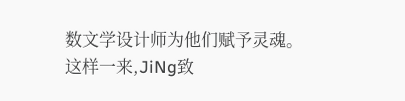数文学设计师为他们赋予灵魂。 这样一来,JiNg致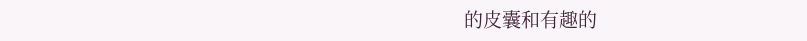的皮囊和有趣的